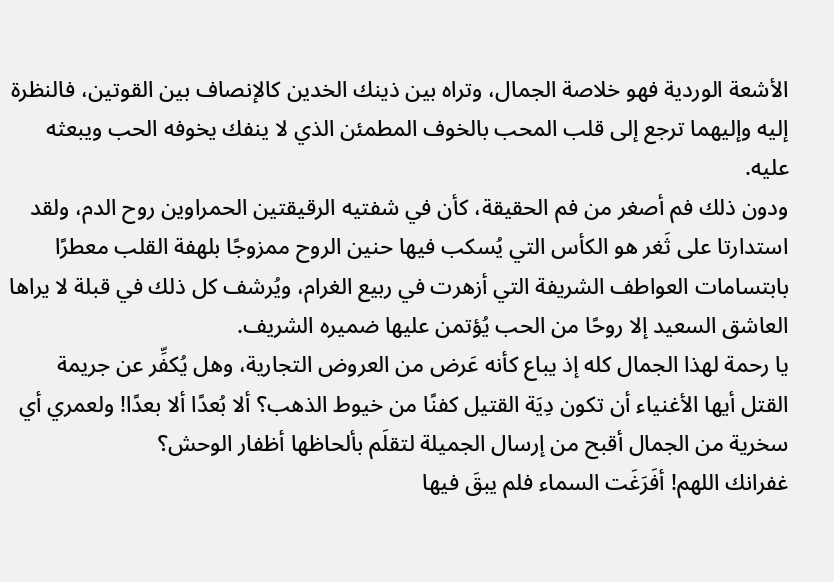الأشعة الوردية فهو خلاصة الجمال، وتراه بين ذينك الخدين كالإنصاف بين القوتين، فالنظرة إليه وإليهما ترجع إلى قلب المحب بالخوف المطمئن الذي لا ينفك يخوفه الحب ويبعثه عليه.
ودون ذلك فم أصغر من فم الحقيقة، كأن في شفتيه الرقيقتين الحمراوين روح الدم، ولقد استدارتا على ثَغر هو الكأس التي يُسكب فيها حنين الروح ممزوجًا بلهفة القلب معطرًا بابتسامات العواطف الشريفة التي أزهرت في ربيع الغرام، ويُرشف كل ذلك في قبلة لا يراها العاشق السعيد إلا روحًا من الحب يُؤتمن عليها ضميره الشريف.
يا رحمة لهذا الجمال كله إذ يباع كأنه عَرض من العروض التجارية، وهل يُكفِّر عن جريمة القتل أيها الأغنياء أن تكون دِيَة القتيل كفنًا من خيوط الذهب؟ ألا بُعدًا ألا بعدًا! ولعمري أي سخرية من الجمال أقبح من إرسال الجميلة لتقلَم بألحاظها أظفار الوحش؟
غفرانك اللهم! أفَرَغَت السماء فلم يبقَ فيها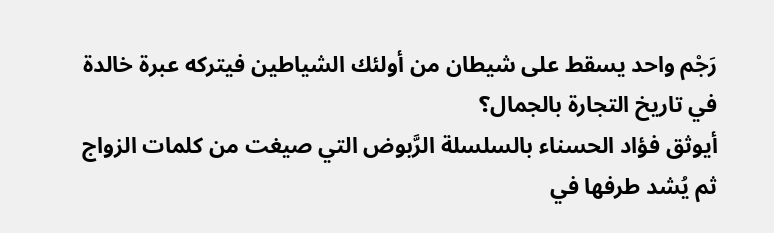رَجْم واحد يسقط على شيطان من أولئك الشياطين فيتركه عبرة خالدة في تاريخ التجارة بالجمال؟
أيوثق فؤاد الحسناء بالسلسلة الرَّبوض التي صيغت من كلمات الزواج ثم يُشد طرفها في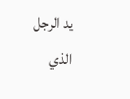يد الرجل الذي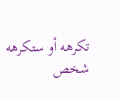تكرهه أو ستكرهه شخص